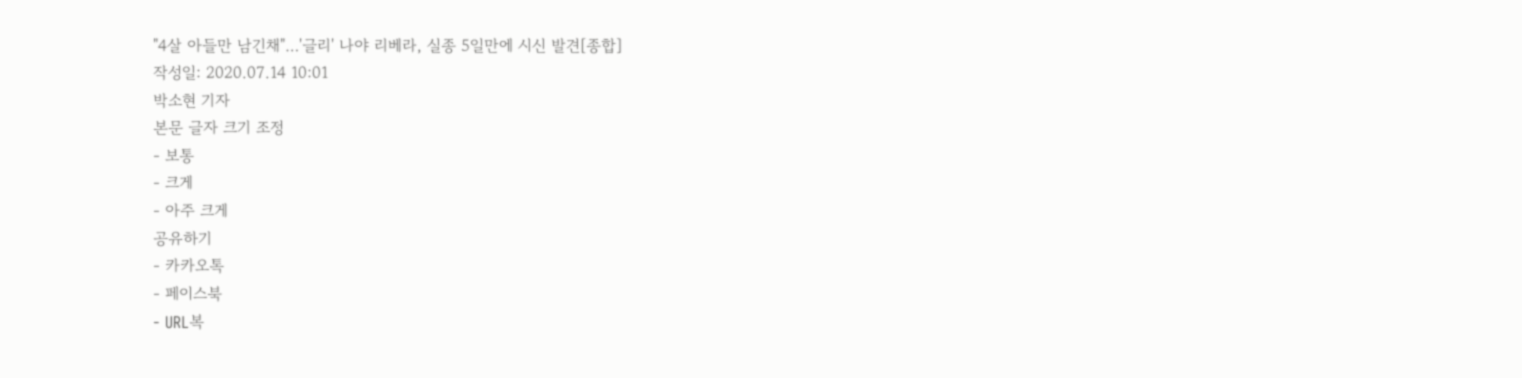"4살 아들만 남긴채"…'글리' 나야 리베라, 실종 5일만에 시신 발견[종합]
작성일: 2020.07.14 10:01
박소현 기자
본문 글자 크기 조정
- 보통
- 크게
- 아주 크게
공유하기
- 카카오톡
- 페이스북
- URL복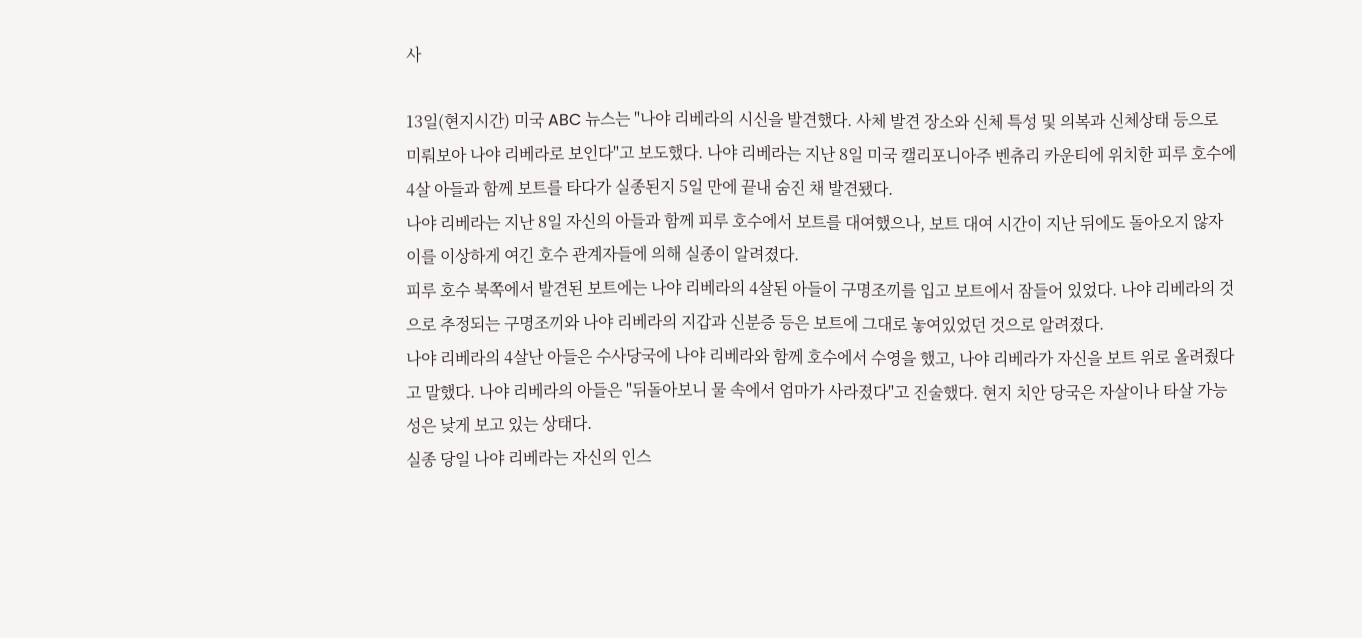사

13일(현지시간) 미국 ABC 뉴스는 "나야 리베라의 시신을 발견했다. 사체 발견 장소와 신체 특성 및 의복과 신체상태 등으로 미뤄보아 나야 리베라로 보인다"고 보도했다. 나야 리베라는 지난 8일 미국 캘리포니아주 벤츄리 카운티에 위치한 피루 호수에 4살 아들과 함께 보트를 타다가 실종된지 5일 만에 끝내 숨진 채 발견됐다.
나야 리베라는 지난 8일 자신의 아들과 함께 피루 호수에서 보트를 대여했으나, 보트 대여 시간이 지난 뒤에도 돌아오지 않자 이를 이상하게 여긴 호수 관계자들에 의해 실종이 알려졌다.
피루 호수 북쪽에서 발견된 보트에는 나야 리베라의 4살된 아들이 구명조끼를 입고 보트에서 잠들어 있었다. 나야 리베라의 것으로 추정되는 구명조끼와 나야 리베라의 지갑과 신분증 등은 보트에 그대로 놓여있었던 것으로 알려졌다.
나야 리베라의 4살난 아들은 수사당국에 나야 리베라와 함께 호수에서 수영을 했고, 나야 리베라가 자신을 보트 위로 올려줬다고 말했다. 나야 리베라의 아들은 "뒤돌아보니 물 속에서 엄마가 사라졌다"고 진술했다. 현지 치안 당국은 자살이나 타살 가능성은 낮게 보고 있는 상태다.
실종 당일 나야 리베라는 자신의 인스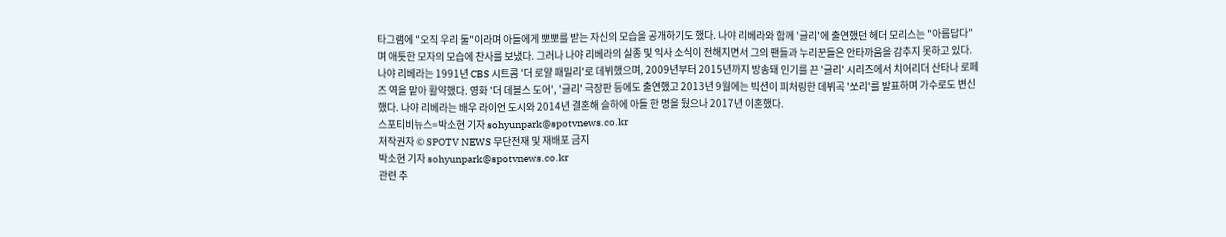타그램에 "오직 우리 둘"이라며 아들에게 뽀뽀를 받는 자신의 모습을 공개하기도 했다. 나야 리베라와 함께 '글리'에 출연했던 헤더 모리스는 "아름답다"며 애틋한 모자의 모습에 찬사를 보냈다. 그러나 나야 리베라의 실종 및 익사 소식이 전해지면서 그의 팬들과 누리꾼들은 안타까움을 감추지 못하고 있다.
나야 리베라는 1991년 CBS 시트콤 '더 로얄 패밀리'로 데뷔했으며, 2009년부터 2015년까지 방송돼 인기를 끈 '글리' 시리즈에서 치어리더 산타나 로페즈 역을 맡아 활약했다. 영화 '더 데블스 도어', '글리' 극장판 등에도 출연했고 2013년 9월에는 빅션이 피처링한 데뷔곡 '쏘리'를 발표하며 가수로도 변신했다. 나야 리베라는 배우 라이언 도시와 2014년 결혼해 슬하에 아들 한 명을 뒀으나 2017년 이혼했다.
스포티비뉴스=박소현 기자 sohyunpark@spotvnews.co.kr
저작권자 © SPOTV NEWS 무단전재 및 재배포 금지
박소현 기자 sohyunpark@spotvnews.co.kr
관련 추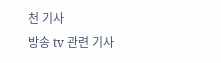천 기사
방송 tv 관련 기사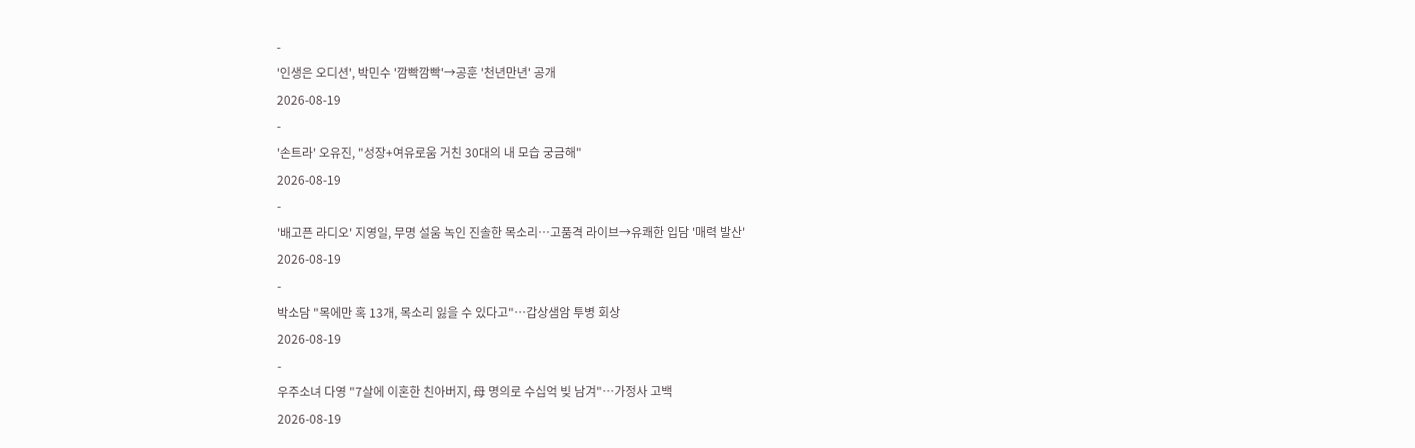-
'인생은 오디션', 박민수 '깜빡깜빡'→공훈 '천년만년' 공개
2026-08-19
-
'손트라' 오유진, "성장+여유로움 거친 30대의 내 모습 궁금해"
2026-08-19
-
'배고픈 라디오' 지영일, 무명 설움 녹인 진솔한 목소리…고품격 라이브→유쾌한 입담 '매력 발산'
2026-08-19
-
박소담 "목에만 혹 13개, 목소리 잃을 수 있다고"…갑상샘암 투병 회상
2026-08-19
-
우주소녀 다영 "7살에 이혼한 친아버지, 母 명의로 수십억 빚 남겨"…가정사 고백
2026-08-19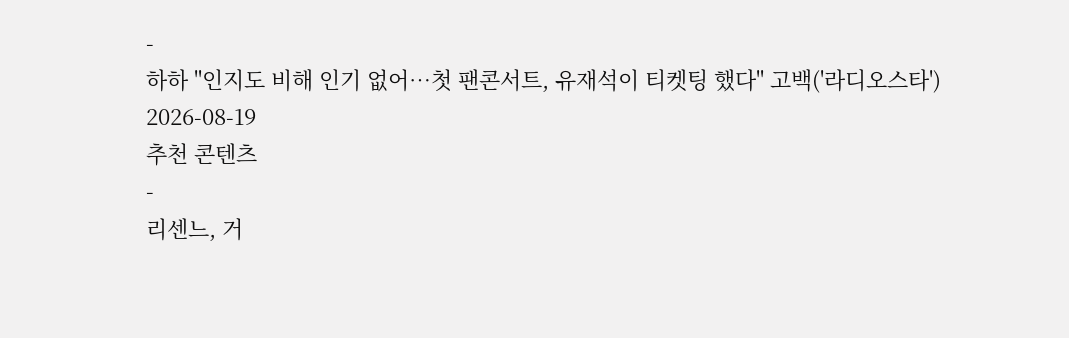-
하하 "인지도 비해 인기 없어…첫 팬콘서트, 유재석이 티켓팅 했다" 고백('라디오스타')
2026-08-19
추천 콘텐츠
-
리센느, 거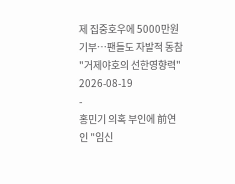제 집중호우에 5000만원 기부…팬들도 자발적 동참 "거제야호의 선한영향력"
2026-08-19
-
홍민기 의혹 부인에 前연인 "임신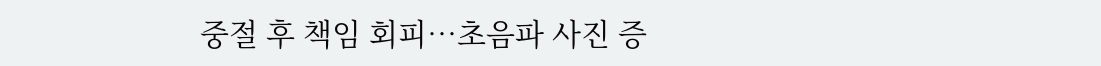중절 후 책임 회피…초음파 사진 증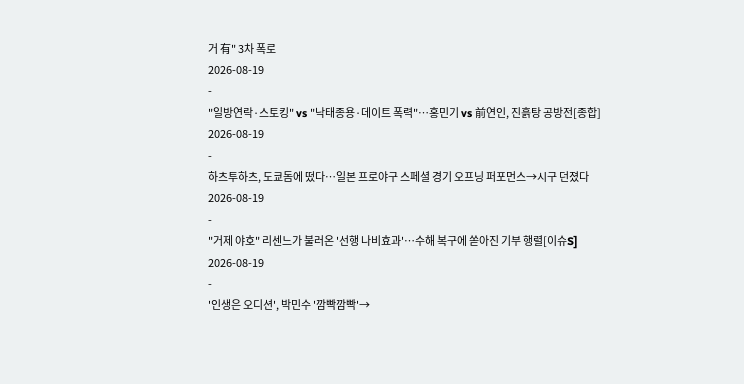거 有" 3차 폭로
2026-08-19
-
"일방연락·스토킹" vs "낙태종용·데이트 폭력"…홍민기 vs 前연인, 진흙탕 공방전[종합]
2026-08-19
-
하츠투하츠, 도쿄돔에 떴다…일본 프로야구 스페셜 경기 오프닝 퍼포먼스→시구 던졌다
2026-08-19
-
"거제 야호" 리센느가 불러온 '선행 나비효과'…수해 복구에 쏟아진 기부 행렬[이슈S]
2026-08-19
-
'인생은 오디션', 박민수 '깜빡깜빡'→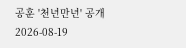공훈 '천년만년' 공개
2026-08-19